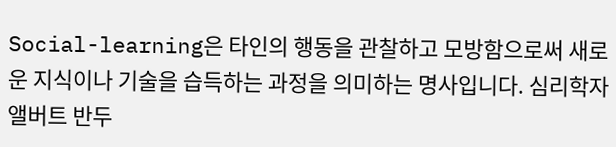Social-learning은 타인의 행동을 관찰하고 모방함으로써 새로운 지식이나 기술을 습득하는 과정을 의미하는 명사입니다. 심리학자 앨버트 반두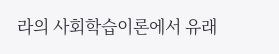라의 사회학습이론에서 유래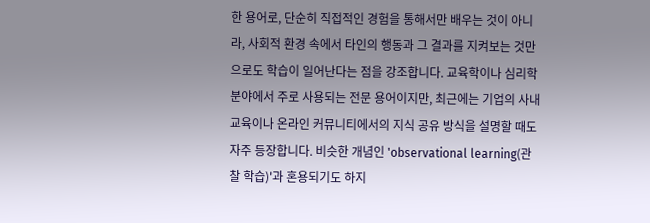한 용어로, 단순히 직접적인 경험을 통해서만 배우는 것이 아니라, 사회적 환경 속에서 타인의 행동과 그 결과를 지켜보는 것만으로도 학습이 일어난다는 점을 강조합니다. 교육학이나 심리학 분야에서 주로 사용되는 전문 용어이지만, 최근에는 기업의 사내 교육이나 온라인 커뮤니티에서의 지식 공유 방식을 설명할 때도 자주 등장합니다. 비슷한 개념인 'observational learning(관찰 학습)'과 혼용되기도 하지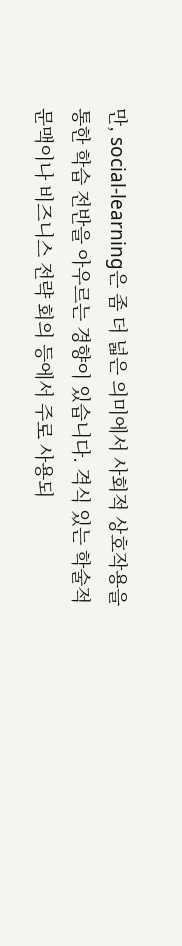만, social-learning은 좀 더 넓은 의미에서 사회적 상호작용을 통한 학습 전반을 아우르는 경향이 있습니다. 격식 있는 학술적 문맥이나 비즈니스 전략 회의 등에서 주로 사용되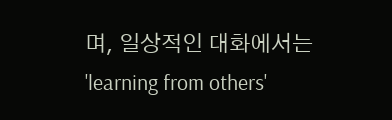며, 일상적인 대화에서는 'learning from others'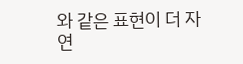와 같은 표현이 더 자연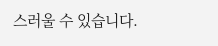스러울 수 있습니다.